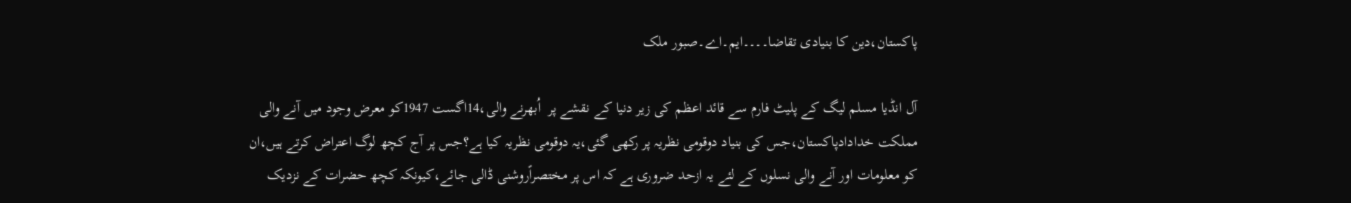پاکستان،دین کا بنیادی تقاضا۔۔۔۔ایم۔اے۔صبور ملک

آل انڈیا مسلم لیگ کے پلیٹ فارم سے قائد اعظم کی زیر دنیا کے نقشے پر  اُبھرنے والی،14اگست 1947کو معرض وجود میں آنے والی مملکت خدادادپاکستان،جس کی بنیاد دوقومی نظریہ پر رکھی گئی،یہ دوقومی نظریہ کیا ہے؟جس پر آج کچھ لوگ اعتراض کرتے ہیں،ان کو معلومات اور آنے والی نسلوں کے لئے یہ ازحد ضروری ہے کہ اس پر مختصراًروشنی ڈالی جائے،کیونکہ کچھ حضرات کے نزدیک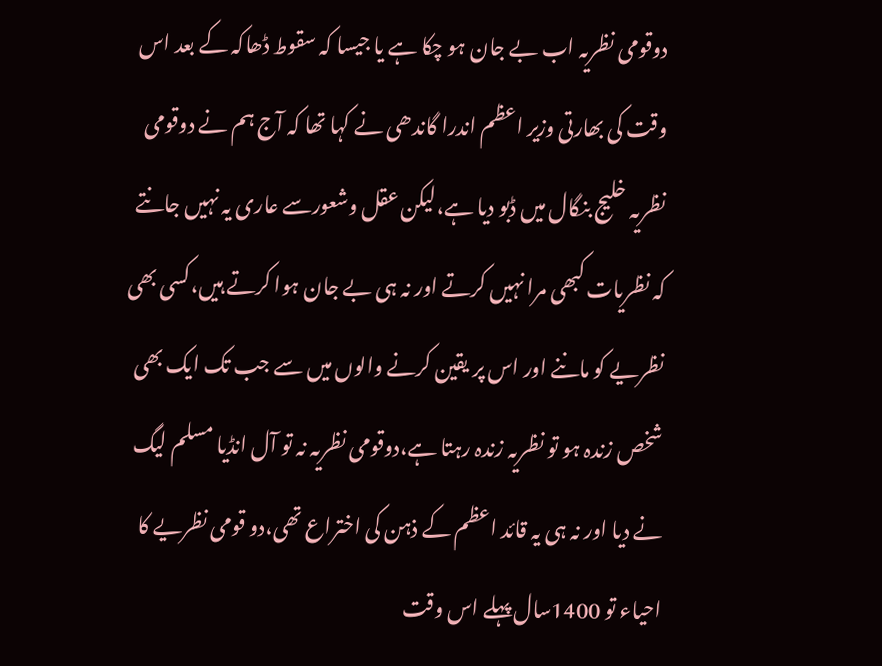دوقومی نظریہ اب بے جان ہو چکا ہے یا جیسا کہ سقوط ڈھاکہ کے بعد اس وقت کی بھارتی وزیر اعظم اندرا گاندھی نے کہا تھا کہ آج ہم نے دوقومی نظریہ خلیج بنگال میں ڈبو دیا ہے،لیکن عقل وشعورسے عاری یہ نہیں جانتے کہ نظریات کبھی مرا نہیں کرتے اور نہ ہی بے جان ہوا کرتے ہیں،کسی بھی نظریے کو ماننے اور اس پر یقین کرنے والوں میں سے جب تک ایک بھی شخص زندہ ہو تو نظریہ زندہ رہتا ہے،دوقومی نظریہ نہ تو آل انڈیا مسلم لیگ نے دیا اور نہ ہی یہ قائد اعظم کے ذہن کی اختراع تھی،دو قومی نظریے کا احیاء تو 1400سال پہلے اس وقت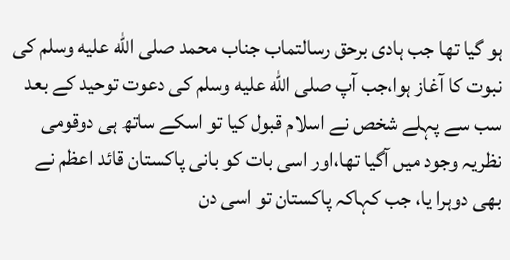ہو گیا تھا جب ہادی برحق رسالتماب جناب محمد صلى الله عليه وسلم کی نبوت کا آغاز ہوا،جب آپ صلى الله عليه وسلم کی دعوت توحید کے بعد سب سے پہلے شخص نے اسلام قبول کیا تو اسکے ساتھ ہی دوقومی نظریہ وجود میں آگیا تھا،اور اسی بات کو بانی پاکستان قائد اعظم نے بھی دوہرا یا، جب کہاکہ پاکستان تو اسی دن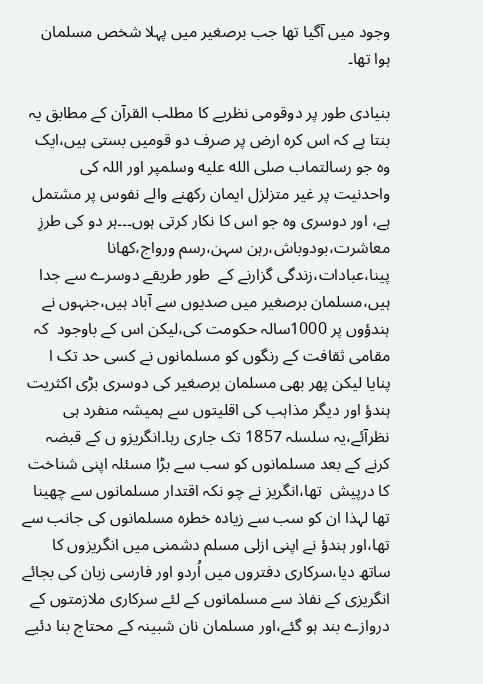وجود میں آگیا تھا جب برصغیر میں پہلا شخص مسلمان ہوا تھا۔

بنیادی طور پر دوقومی نظریے کا مطلب القرآن کے مطابق یہ بنتا ہے کہ اس کرہ ارض پر صرف دو قومیں بستی ہیں،ایک وہ جو رسالتماب صلى الله عليه وسلمپر اور اللہ کی واحدنیت پر غیر متزلزل ایمان رکھنے والے نفوس پر مشتمل ہے، اور دوسری وہ جو اس کا نکار کرتی ہوں۔۔۔ہر دو کی طرزِ  معاشرت،بودوباش،رہن سہن،رسم ورواج،کھانا پینا،عبادات،زندگی گزارنے کے  طور طریقے دوسرے سے جدا ہیں،مسلمان برصغیر میں صدیوں سے آباد ہیں،جنہوں نے ہندؤوں پر 1000سالہ حکومت کی،لیکن اس کے باوجود  کہ  مقامی ثقافت کے رنگوں کو مسلمانوں نے کسی حد تک ا پنایا لیکن پھر بھی مسلمان برصغیر کی دوسری بڑی اکثریت ہندؤ اور دیگر مذاہب کی اقلیتوں سے ہمیشہ منفرد ہی نظرآئے،یہ سلسلہ 1857 تک جاری رہا۔انگریزو ں کے قبضہ کرنے کے بعد مسلمانوں کو سب سے بڑا مسئلہ اپنی شناخت کا درپیش  تھا،انگریز نے چو نکہ اقتدار مسلمانوں سے چھینا تھا لہذا ان کو سب سے زیادہ خطرہ مسلمانوں کی جانب سے تھا،اور ہندؤ نے اپنی ازلی مسلم دشمنی میں انگریزوں کا ساتھ دیا،سرکاری دفتروں میں اُردو اور فارسی زبان کی بجائے انگریزی کے نفاذ سے مسلمانوں کے لئے سرکاری ملازمتوں کے دروازے بند ہو گئے،اور مسلمان نان شبینہ کے محتاج بنا دئیے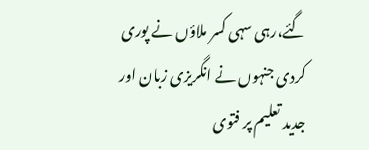گئے،رہی سہی کسر ملاؤں نے پوری کردی جنہوں نے انگریزی زبان اور جدید تعلیم پر فتوی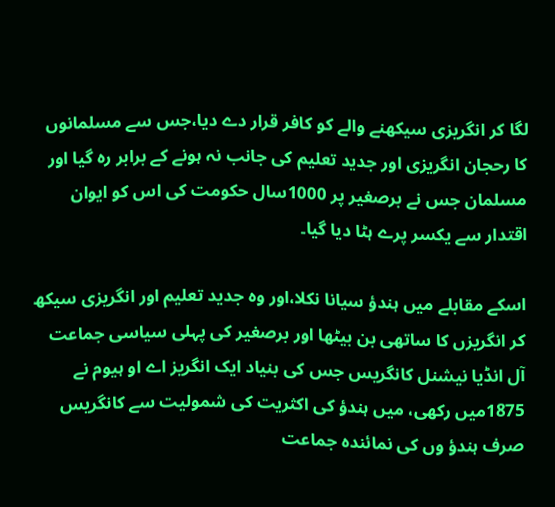لگا کر انگریزی سیکھنے والے کو کافر قرار دے دیا،جس سے مسلمانوں کا رحجان انگریزی اور جدید تعلیم کی جانب نہ ہونے کے برابر رہ گیا اور مسلمان جس نے برصغیر پر 1000سال حکومت کی اس کو ایوان اقتدار سے یکسر پرے ہٹا دیا گیا۔

اسکے مقابلے میں ہندؤ سیانا نکلا،اور وہ جدید تعلیم اور انگریزی سیکھ کر انگریزں کا ساتھی بن بیٹھا اور برصغیر کی پہلی سیاسی جماعت آل انڈیا نیشنل کانگریس جس کی بنیاد ایک انگریز اے او ہیوم نے 1875میں رکھی، میں ہندؤ کی اکثریت کی شمولیت سے کانگریس صرف ہندؤ وں کی نمائندہ جماعت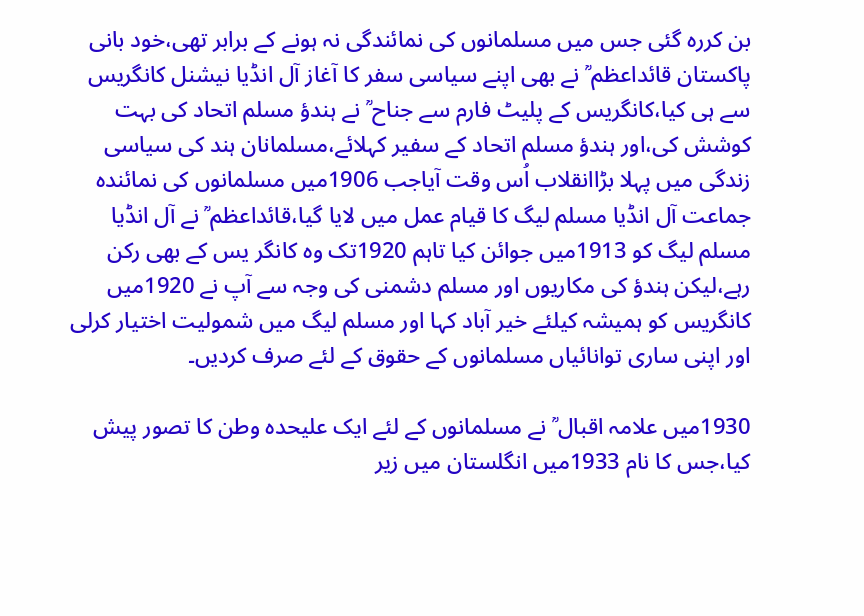بن کررہ گئی جس میں مسلمانوں کی نمائندگی نہ ہونے کے برابر تھی،خود بانی پاکستان قائداعظم ؒ نے بھی اپنے سیاسی سفر کا آغاز آل انڈیا نیشنل کانگریس سے ہی کیا،کانگریس کے پلیٹ فارم سے جناح ؒ نے ہندؤ مسلم اتحاد کی بہت کوشش کی،اور ہندؤ مسلم اتحاد کے سفیر کہلائے،مسلمانان ہند کی سیاسی زندگی میں پہلا بڑاانقلاب اُس وقت آیاجب 1906میں مسلمانوں کی نمائندہ جماعت آل انڈیا مسلم لیگ کا قیام عمل میں لایا گیا،قائداعظم ؒ نے آل انڈیا مسلم لیگ کو 1913میں جوائن کیا تاہم 1920تک وہ کانگر یس کے بھی رکن رہے،لیکن ہندؤ کی مکاریوں اور مسلم دشمنی کی وجہ سے آپ نے 1920میں کانگریس کو ہمیشہ کیلئے خیر آباد کہا اور مسلم لیگ میں شمولیت اختیار کرلی اور اپنی ساری توانائیاں مسلمانوں کے حقوق کے لئے صرف کردیں۔

1930میں علامہ اقبال ؒ نے مسلمانوں کے لئے ایک علیحدہ وطن کا تصور پیش کیا،جس کا نام 1933میں انگلستان میں زیر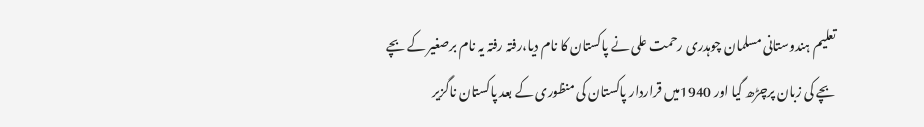تعلیم ہندوستانی مسلمان چوہدری رحمت علی نے پاکستان کا نام دیا،رفتہ رفتہ یہ نام برصغیر کے بچے بچے کی زبان پرچڑھ گیا اور 1940میں قراردار پاکستان کی منظوری کے بعد پاکستان ناگزیر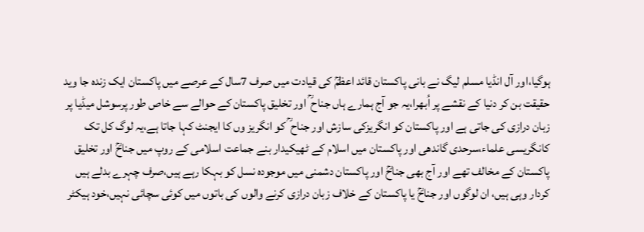ہوگیا،اور آل انڈیا مسلم لیگ نے بانی پاکستان قائد اعظمؒ کی قیادت میں صرف 7سال کے عرصے میں پاکستان ایک زندہ جا وید حقیقت بن کر دنیا کے نقشے پر اُبھرا،یہ جو آج ہمارے ہاں جناح ؒ اور تخلیق پاکستان کے حوالے سے خاص طور پرسوشل میڈیا پر زبان درازی کی جاتی ہے اور پاکستان کو انگریزکی سازش اور جناح ؒ کو انگریز وں کا ایجنٹ کہا جاتا ہے،یہ لوگ کل تک کانگریسی علماء،سرحدی گاندھی اور پاکستان میں اسلام کے ٹھیکیدار بنے جماعت اسلامی کے روپ میں جناحؒ اور تخلیق پاکستان کے مخالف تھے اور آج بھی جناحؒ اور پاکستان دشمنی میں موجودہ نسل کو بہکا رہے ہیں،صرف چہرے بدلے ہیں کردار وہی ہیں، ان لوگوں اور جناحؒ یا پاکستان کے خلاف زبان درازی کرنے والوں کی باتوں میں کوئی سچائی نہیں،خود ہیکٹر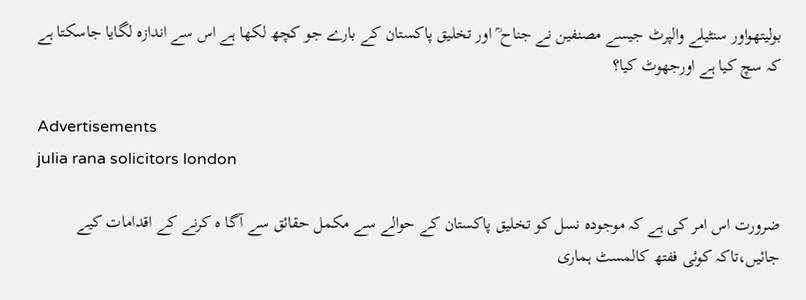بولیتھواور سنٹیلے والپرٹ جیسے مصنفین نے جناح ؒ اور تخلیق پاکستان کے بارے جو کچھ لکھا ہے اس سے اندازہ لگایا جاسکتا ہے کہ سچ کیا ہے اورجھوٹ کیا؟

Advertisements
julia rana solicitors london

ضرورت اس امر کی ہے کہ موجودہ نسل کو تخلیق پاکستان کے حوالے سے مکمل حقائق سے آگا ہ کرنے کے اقدامات کیے  جائیں،تاکہ کوئی ففتھ کالمسٹ ہماری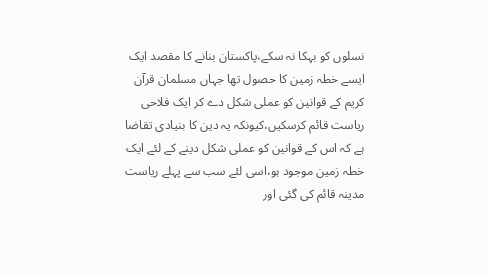نسلوں کو بہکا نہ سکے،پاکستان بنانے کا مقصد ایک ایسے خطہ زمین کا حصول تھا جہاں مسلمان قرآن کریم کے قوانین کو عملی شکل دے کر ایک فلاحی ریاست قائم کرسکیں،کیونکہ یہ دین کا بنیادی تقاضا ہے کہ اس کے قوانین کو عملی شکل دینے کے لئے ایک خطہ زمین موجود ہو،اسی لئے سب سے پہلے ریاست مدینہ قائم کی گئی اور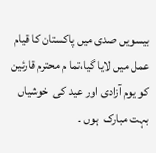بیسویں صدی میں پاکستان کا قیام عمل میں لایا گیا،تما م محترم قارئین کو یوم آزادی اور عید کی  خوشیاں بہت مبارک  ہوں ۔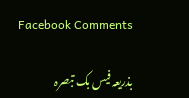Facebook Comments

بذریعہ فیس بک تبصرہ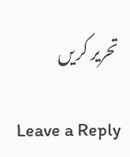تحریر کریں

Leave a Reply